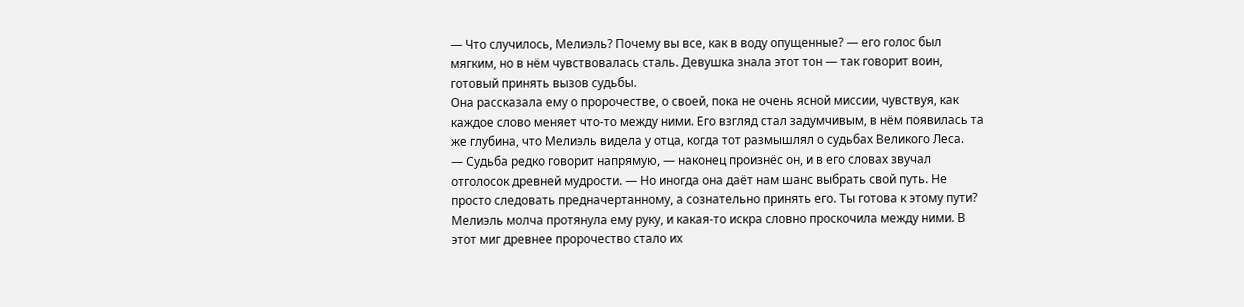— Что случилось, Мелиэль? Почему вы все, как в воду опущенные? — его голос был мягким, но в нём чувствовалась сталь. Девушка знала этот тон — так говорит воин, готовый принять вызов судьбы.
Она рассказала ему о пророчестве, о своей, пока не очень ясной миссии, чувствуя, как каждое слово меняет что-то между ними. Его взгляд стал задумчивым, в нём появилась та же глубина, что Мелиэль видела у отца, когда тот размышлял о судьбах Великого Леса.
— Судьба редко говорит напрямую, — наконец произнёс он, и в его словах звучал отголосок древней мудрости. — Но иногда она даёт нам шанс выбрать свой путь. Не просто следовать предначертанному, а сознательно принять его. Ты готова к этому пути?
Мелиэль молча протянула ему руку, и какая-то искра словно проскочила между ними. В этот миг древнее пророчество стало их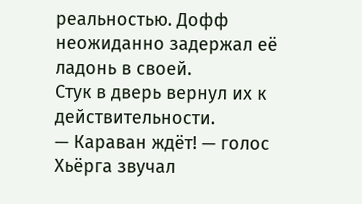реальностью. Дофф неожиданно задержал её ладонь в своей.
Стук в дверь вернул их к действительности.
— Караван ждёт! — голос Хьёрга звучал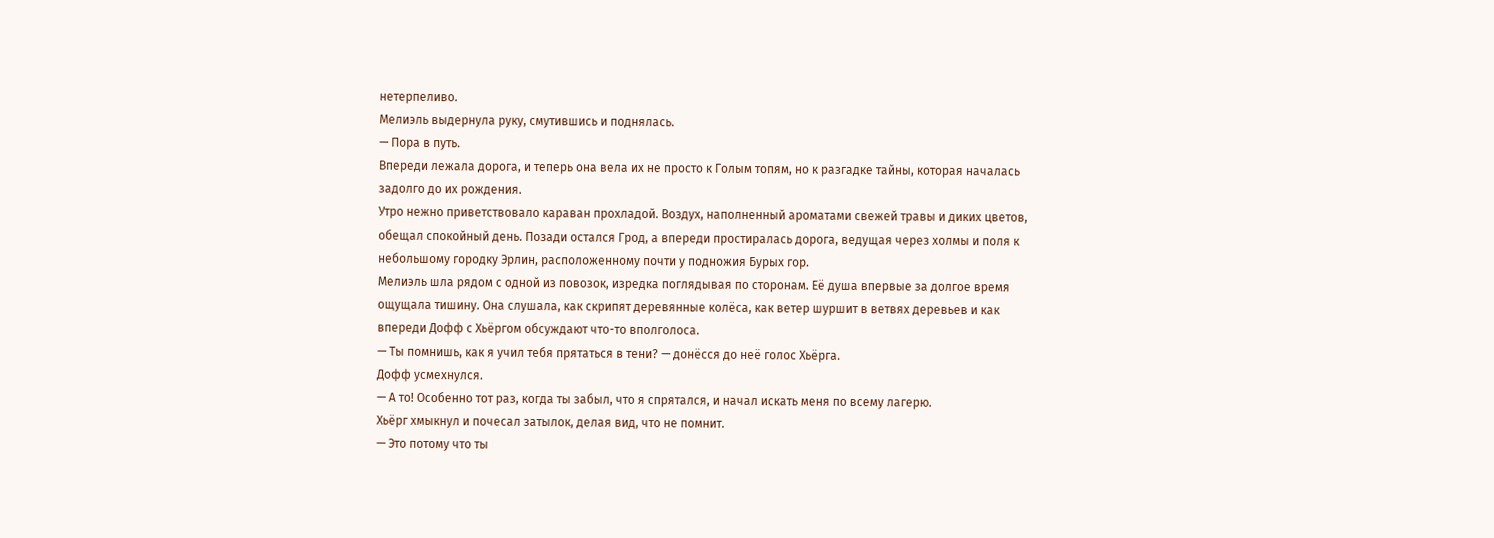нетерпеливо.
Мелиэль выдернула руку, смутившись и поднялась.
— Пора в путь.
Впереди лежала дорога, и теперь она вела их не просто к Голым топям, но к разгадке тайны, которая началась задолго до их рождения.
Утро нежно приветствовало караван прохладой. Воздух, наполненный ароматами свежей травы и диких цветов, обещал спокойный день. Позади остался Грод, а впереди простиралась дорога, ведущая через холмы и поля к небольшому городку Эрлин, расположенному почти у подножия Бурых гор.
Мелиэль шла рядом с одной из повозок, изредка поглядывая по сторонам. Её душа впервые за долгое время ощущала тишину. Она слушала, как скрипят деревянные колёса, как ветер шуршит в ветвях деревьев и как впереди Дофф с Хьёргом обсуждают что-то вполголоса.
— Ты помнишь, как я учил тебя прятаться в тени? — донёсся до неё голос Хьёрга.
Дофф усмехнулся.
— А то! Особенно тот раз, когда ты забыл, что я спрятался, и начал искать меня по всему лагерю.
Хьёрг хмыкнул и почесал затылок, делая вид, что не помнит.
— Это потому что ты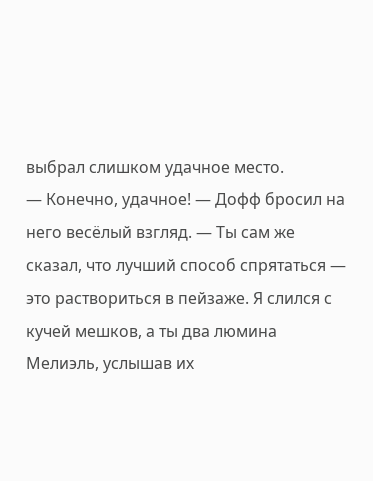выбрал слишком удачное место.
— Конечно, удачное! — Дофф бросил на него весёлый взгляд. — Ты сам же сказал, что лучший способ спрятаться — это раствориться в пейзаже. Я слился с кучей мешков, а ты два люмина
Мелиэль, услышав их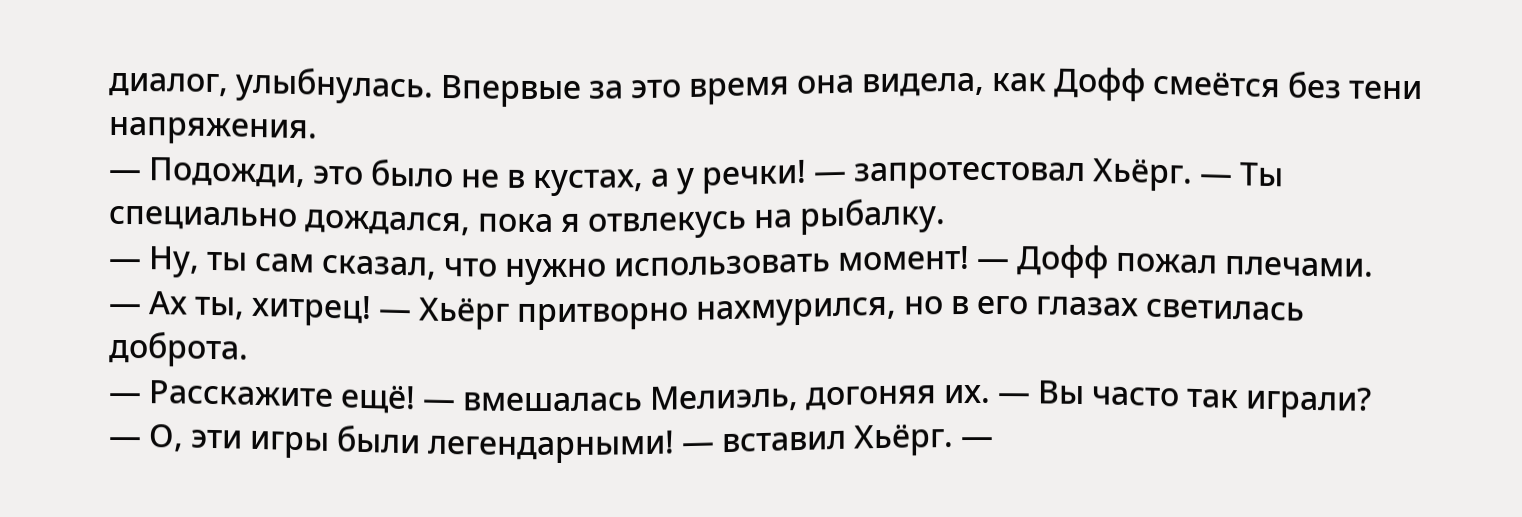диалог, улыбнулась. Впервые за это время она видела, как Дофф смеётся без тени напряжения.
— Подожди, это было не в кустах, а у речки! — запротестовал Хьёрг. — Ты специально дождался, пока я отвлекусь на рыбалку.
— Ну, ты сам сказал, что нужно использовать момент! — Дофф пожал плечами.
— Ах ты, хитрец! — Хьёрг притворно нахмурился, но в его глазах светилась доброта.
— Расскажите ещё! — вмешалась Мелиэль, догоняя их. — Вы часто так играли?
— О, эти игры были легендарными! — вставил Хьёрг. —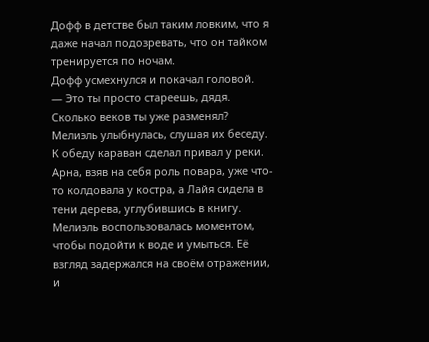Дофф в детстве был таким ловким, что я даже начал подозревать, что он тайком тренируется по ночам.
Дофф усмехнулся и покачал головой.
— Это ты просто стареешь, дядя. Сколько веков ты уже разменял?
Мелиэль улыбнулась, слушая их беседу.
К обеду караван сделал привал у реки. Арна, взяв на себя роль повара, уже что-то колдовала у костра, а Лайя сидела в тени дерева, углубившись в книгу. Мелиэль воспользовалась моментом, чтобы подойти к воде и умыться. Её взгляд задержался на своём отражении, и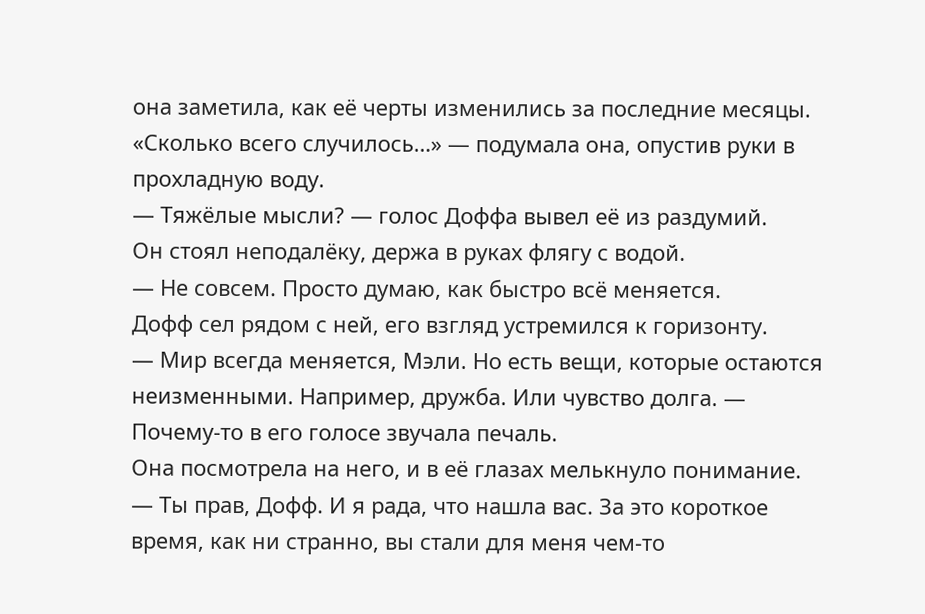она заметила, как её черты изменились за последние месяцы.
«Сколько всего случилось…» — подумала она, опустив руки в прохладную воду.
— Тяжёлые мысли? — голос Доффа вывел её из раздумий.
Он стоял неподалёку, держа в руках флягу с водой.
— Не совсем. Просто думаю, как быстро всё меняется.
Дофф сел рядом с ней, его взгляд устремился к горизонту.
— Мир всегда меняется, Мэли. Но есть вещи, которые остаются неизменными. Например, дружба. Или чувство долга. — Почему-то в его голосе звучала печаль.
Она посмотрела на него, и в её глазах мелькнуло понимание.
— Ты прав, Дофф. И я рада, что нашла вас. За это короткое время, как ни странно, вы стали для меня чем-то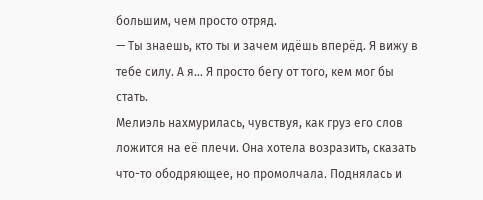большим, чем просто отряд.
— Ты знаешь, кто ты и зачем идёшь вперёд. Я вижу в тебе силу. А я… Я просто бегу от того, кем мог бы стать.
Мелиэль нахмурилась, чувствуя, как груз его слов ложится на её плечи. Она хотела возразить, сказать что-то ободряющее, но промолчала. Поднялась и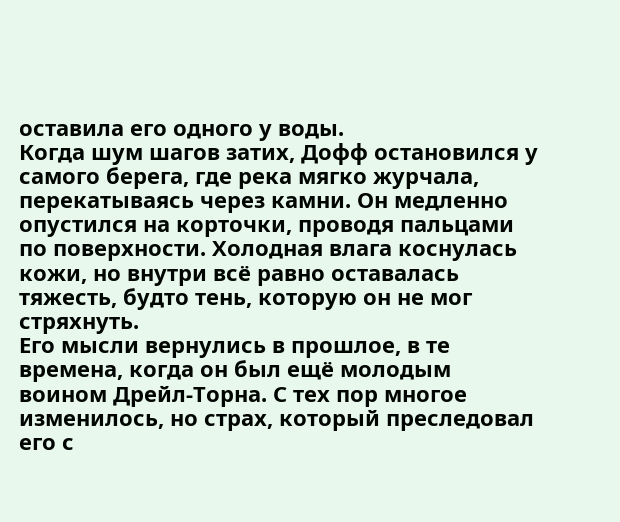оставила его одного у воды.
Когда шум шагов затих, Дофф остановился у самого берега, где река мягко журчала, перекатываясь через камни. Он медленно опустился на корточки, проводя пальцами по поверхности. Холодная влага коснулась кожи, но внутри всё равно оставалась тяжесть, будто тень, которую он не мог стряхнуть.
Его мысли вернулись в прошлое, в те времена, когда он был ещё молодым воином Дрейл-Торна. С тех пор многое изменилось, но страх, который преследовал его с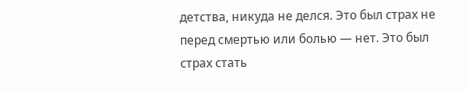детства, никуда не делся. Это был страх не перед смертью или болью — нет. Это был страх стать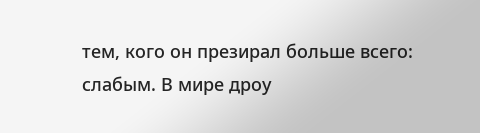тем, кого он презирал больше всего: слабым. В мире дроу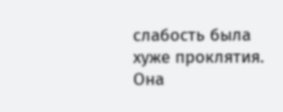слабость была хуже проклятия. Она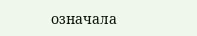означала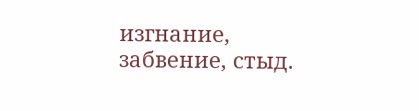изгнание, забвение, стыд.